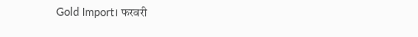Gold Import। फरवरी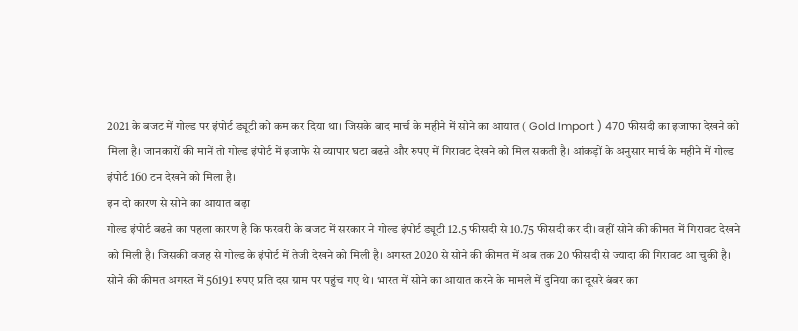2021 के बजट में गोल्ड पर इंपोर्ट ड्यूटी को कम कर दिया था। जिसके बाद मार्च के महीने में सोने का आयात ( Gold Import ) 470 फीसदी का इजाफा देखने को मिला है। जानकारों की मानें तो गोल्ड इंपोर्ट में इजाफे से व्यापार घटा बढऩे और रुपए में गिरावट देखने को मिल सकती है। आंकड़ों के अनुसार मार्च के महीने में गोल्ड इंपोर्ट 160 टन देखने को मिला है।
इन दो कारण से सोने का आयात बढ़ा
गोल्ड इंपोर्ट बढऩे का पहला कारण है कि फरवरी के बजट में सरकार ने गोल्ड इंपोर्ट ड्यूटी 12.5 फीसदी से 10.75 फीसदी कर दी। वहीं सोने की कीमत में गिरावट देखने को मिली है। जिसकी वजह से गोल्ड के इंपोर्ट में तेजी देखने को मिली है। अगस्त 2020 से सोने की कीमत में अब तक 20 फीसदी से ज्यादा की गिरावट आ चुकी है। सोने की कीमत अगस्त में 56191 रुपए प्रति दस ग्राम पर पहुंच गए थे। भारत में सोने का आयात करने के मामले में दुनिया का दूसरे बंबर का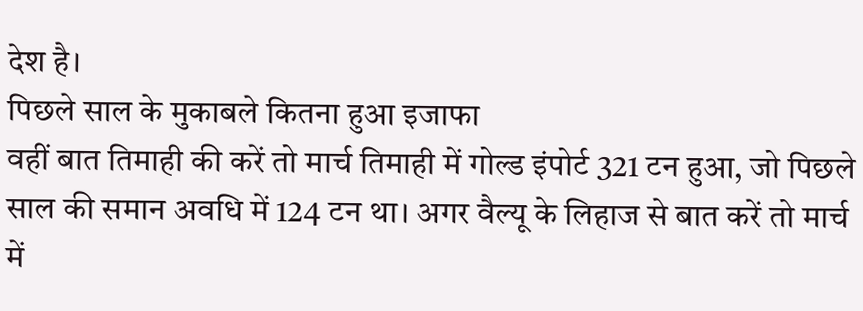देश है।
पिछले साल के मुकाबले कितना हुआ इजाफा
वहीं बात तिमाही की करें तो मार्च तिमाही में गोल्ड इंपोर्ट 321 टन हुआ, जो पिछले साल की समान अवधि में 124 टन था। अगर वैल्यू के लिहाज से बात करें तो मार्च में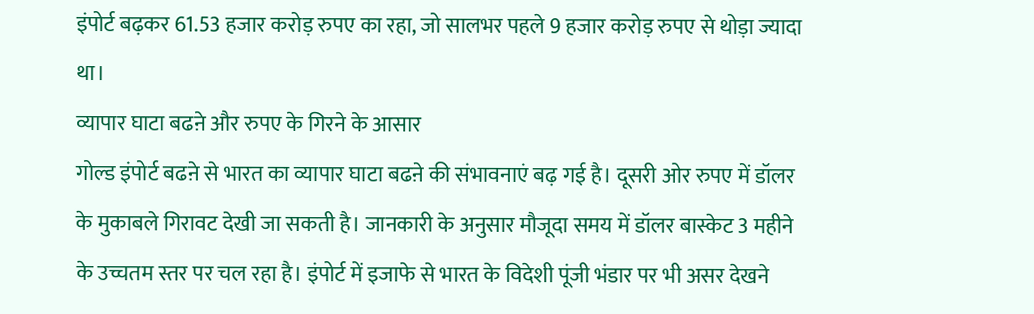इंपोर्ट बढ़कर 61.53 हजार करोड़ रुपए का रहा, जो सालभर पहले 9 हजार करोड़ रुपए से थोड़ा ज्यादा था।
व्यापार घाटा बढऩे और रुपए के गिरने के आसार
गोल्ड इंपोर्ट बढऩे से भारत का व्यापार घाटा बढऩे की संभावनाएं बढ़ गई है। दूसरी ओर रुपए में डॉलर के मुकाबले गिरावट देखी जा सकती है। जानकारी के अनुसार मौजूदा समय में डॉलर बास्केट 3 महीने के उच्चतम स्तर पर चल रहा है। इंपोर्ट में इजाफे से भारत के विदेशी पूंजी भंडार पर भी असर देखने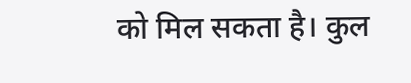को मिल सकता है। कुल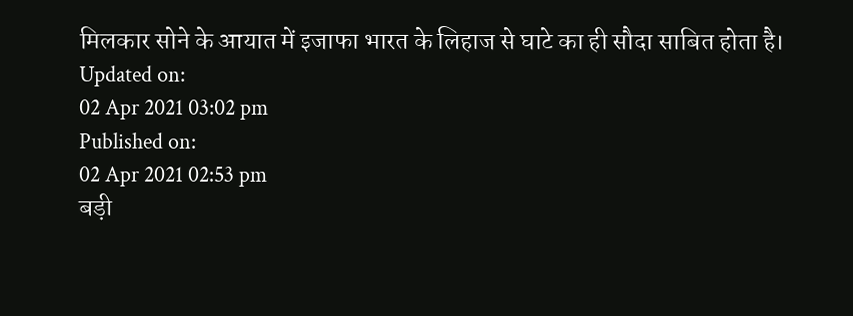मिलकार सोने के आयात में इजाफा भारत के लिहाज से घाटे का ही सौदा साबित होता है।
Updated on:
02 Apr 2021 03:02 pm
Published on:
02 Apr 2021 02:53 pm
बड़ी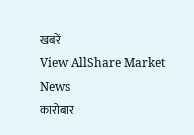खबरें
View AllShare Market News
कारोबार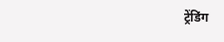ट्रेंडिंग